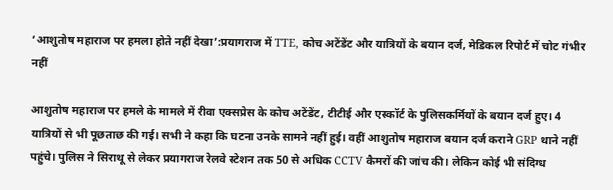‘आशुतोष महाराज पर हमला होते नहीं देखा’:प्रयागराज में TTE, कोच अटेंडेंट और यात्रियों के बयान दर्ज, मेडिकल रिपोर्ट में चोट गंभीर नहीं

आशुतोष महाराज पर हमले के मामले में रीवा एक्सप्रेस के कोच अटेंडेंट, टीटीई और एस्कॉर्ट के पुलिसकर्मियों के बयान दर्ज हुए। 4 यात्रियों से भी पूछताछ की गई। सभी ने कहा कि घटना उनके सामने नहीं हुई। वहीं आशुतोष महाराज बयान दर्ज कराने GRP थाने नहीं पहुंचे। पुलिस ने सिराथू से लेकर प्रयागराज रेलवे स्टेशन तक 50 से अधिक CCTV कैमरों की जांच की। लेकिन कोई भी संदिग्ध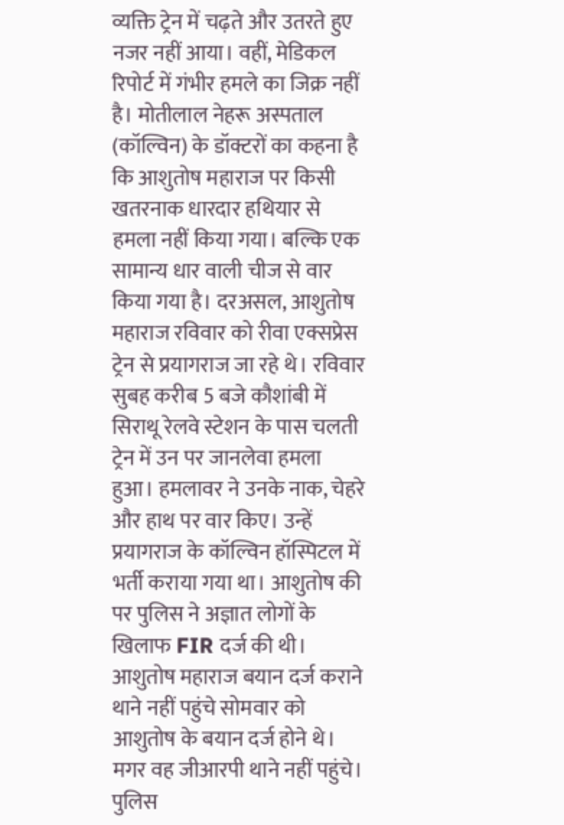व्यक्ति ट्रेन में चढ़ते और उतरते हुए नजर नहीं आया। वहीं, मेडिकल रिपोर्ट में गंभीर हमले का जिक्र नहीं है। मोतीलाल नेहरू अस्पताल (कॉल्विन) के डॉक्टरों का कहना है कि आशुतोष महाराज पर किसी खतरनाक धारदार हथियार से हमला नहीं किया गया। बल्कि एक सामान्य धार वाली चीज से वार किया गया है। दरअसल, आशुतोष महाराज रविवार को रीवा एक्सप्रेस ट्रेन से प्रयागराज जा रहे थे। रविवार सुबह करीब 5 बजे कौशांबी में सिराथू रेलवे स्टेशन के पास चलती ट्रेन में उन पर जानलेवा हमला हुआ। हमलावर ने उनके नाक, चेहरे और हाथ पर वार किए। उन्हें प्रयागराज के कॉल्विन हॉस्पिटल में भर्ती कराया गया था। आशुतोष की पर पुलिस ने अज्ञात लोगों के खिलाफ FIR दर्ज की थी। आशुतोष महाराज बयान दर्ज कराने थाने नहीं पहुंचे सोमवार को आशुतोष के बयान दर्ज होने थे। मगर वह जीआरपी थाने नहीं पहुंचे। पुलिस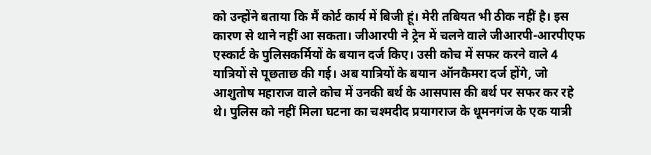को उन्होंने बताया कि मैं कोर्ट कार्य में बिजी हूं। मेरी तबियत भी ठीक नहीं है। इस कारण से थाने नहीं आ सकता। जीआरपी ने ट्रेन में चलने वाले जीआरपी-आरपीएफ एस्कार्ट के पुलिसकर्मियों के बयान दर्ज किए। उसी कोच में सफर करने वाले 4 यात्रियों से पूछताछ की गई। अब यात्रियों के बयान ऑनकैमरा दर्ज होंगे, जो आशुतोष महाराज वाले कोच में उनकी बर्थ के आसपास की बर्थ पर सफर कर रहे थे। पुलिस को नहीं मिला घटना का चश्मदीद प्रयागराज के धूमनगंज के एक यात्री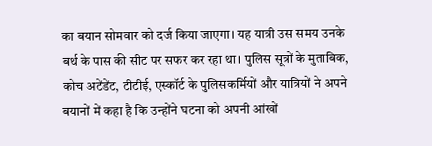का बयान सोमवार को दर्ज किया जाएगा। यह यात्री उस समय उनके बर्थ के पास की सीट पर सफर कर रहा था। पुलिस सूत्रों के मुताबिक, कोच अटेंडेंट, टीटीई, एस्कॉर्ट के पुलिसकर्मियों और यात्रियों ने अपने बयानों में कहा है कि उन्होंने घटना को अपनी आंखों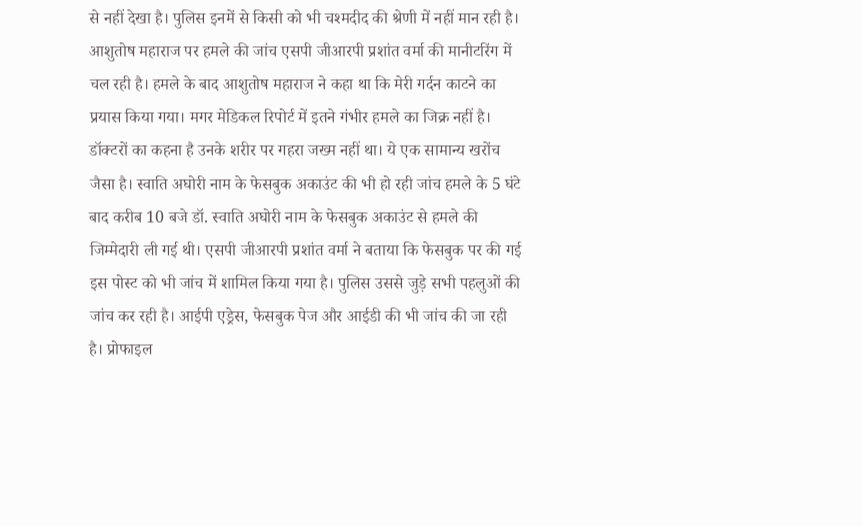से नहीं देखा है। पुलिस इनमें से किसी को भी चश्मदीद की श्रेणी में नहीं मान रही है। आशुतोष महाराज पर हमले की जांच एसपी जीआरपी प्रशांत वर्मा की मानीटरिंग में चल रही है। हमले के बाद आशुतोष महाराज ने कहा था कि मेरी गर्दन काटने का प्रयास किया गया। मगर मेडिकल रिपोर्ट में इतने गंभीर हमले का जिक्र नहीं है। डॉक्टरों का कहना है उनके शरीर पर गहरा जख्म नहीं था। ये एक सामान्य खरोंच जैसा है। स्वाति अघोरी नाम के फेसबुक अकाउंट की भी हो रही जांच हमले के 5 घंटे बाद करीब 10 बजे डॉ. स्वाति अघोरी नाम के फेसबुक अकाउंट से हमले की जिम्मेदारी ली गई थी। एसपी जीआरपी प्रशांत वर्मा ने बताया कि फेसबुक पर की गई इस पोस्ट को भी जांच में शामिल किया गया है। पुलिस उससे जुड़े सभी पहलुओं की जांच कर रही है। आईपी एड्रेस, फेसबुक पेज और आईडी की भी जांच की जा रही है। प्रोफाइल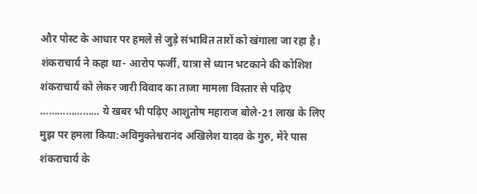और पोस्ट के आधार पर हमले से जुड़े संभावित तारों को खंगाला जा रहा है।
शंकराचार्य ने कहा था- आरोप फर्जी, यात्रा से ध्यान भटकाने की कोशिश शंकराचार्य को लेकर जारी विवाद का ताजा मामला विस्तार से पढ़िए ………………… ये खबर भी पढ़िए आशुतोष महाराज बोले-21 लाख के लिए मुझ पर हमला किया:अविमुक्तेश्वरानंद अखिलेश यादव के गुरु, मेरे पास शंकराचार्य के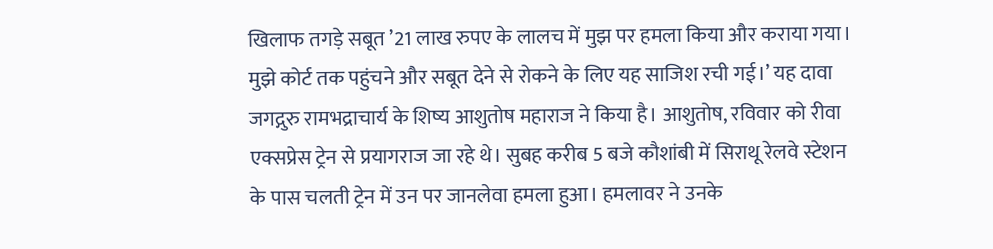खिलाफ तगड़े सबूत ’21 लाख रुपए के लालच में मुझ पर हमला किया और कराया गया। मुझे कोर्ट तक पहुंचने और सबूत देने से रोकने के लिए यह साजिश रची गई।’ यह दावा जगद्गुरु रामभद्राचार्य के शिष्य आशुतोष महाराज ने किया है। आशुतोष, रविवार को रीवा एक्सप्रेस ट्रेन से प्रयागराज जा रहे थे। सुबह करीब 5 बजे कौशांबी में सिराथू रेलवे स्टेशन के पास चलती ट्रेन में उन पर जानलेवा हमला हुआ। हमलावर ने उनके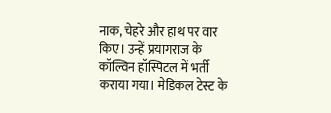नाक, चेहरे और हाथ पर वार किए। उन्हें प्रयागराज के कॉल्विन हॉस्पिटल में भर्ती कराया गया। मेडिकल टेस्ट के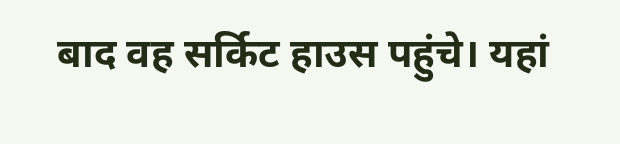बाद वह सर्किट हाउस पहुंचे। यहां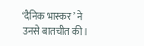‘दैनिक भास्कर’ ने उनसे बातचीत की।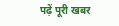पढ़ें पूरी खबर